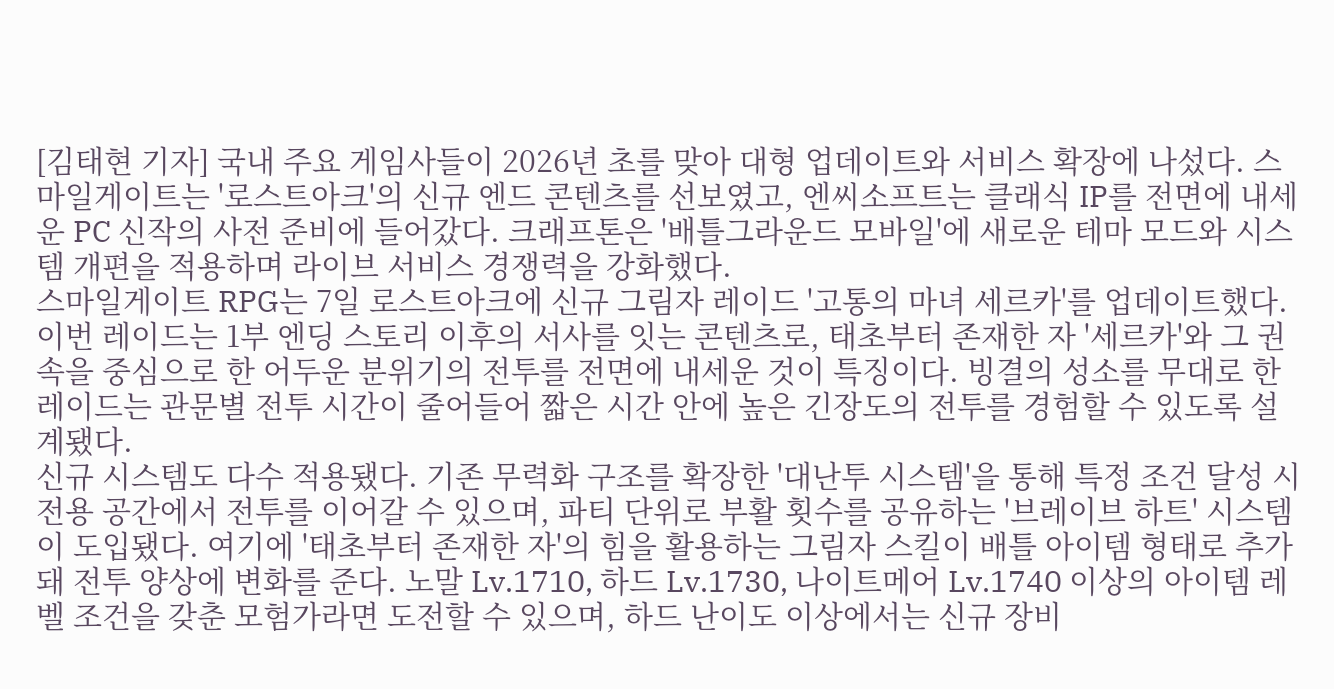[김태현 기자] 국내 주요 게임사들이 2026년 초를 맞아 대형 업데이트와 서비스 확장에 나섰다. 스마일게이트는 '로스트아크'의 신규 엔드 콘텐츠를 선보였고, 엔씨소프트는 클래식 IP를 전면에 내세운 PC 신작의 사전 준비에 들어갔다. 크래프톤은 '배틀그라운드 모바일'에 새로운 테마 모드와 시스템 개편을 적용하며 라이브 서비스 경쟁력을 강화했다.
스마일게이트 RPG는 7일 로스트아크에 신규 그림자 레이드 '고통의 마녀 세르카'를 업데이트했다. 이번 레이드는 1부 엔딩 스토리 이후의 서사를 잇는 콘텐츠로, 태초부터 존재한 자 '세르카'와 그 권속을 중심으로 한 어두운 분위기의 전투를 전면에 내세운 것이 특징이다. 빙결의 성소를 무대로 한 레이드는 관문별 전투 시간이 줄어들어 짧은 시간 안에 높은 긴장도의 전투를 경험할 수 있도록 설계됐다.
신규 시스템도 다수 적용됐다. 기존 무력화 구조를 확장한 '대난투 시스템'을 통해 특정 조건 달성 시 전용 공간에서 전투를 이어갈 수 있으며, 파티 단위로 부활 횟수를 공유하는 '브레이브 하트' 시스템이 도입됐다. 여기에 '태초부터 존재한 자'의 힘을 활용하는 그림자 스킬이 배틀 아이템 형태로 추가돼 전투 양상에 변화를 준다. 노말 Lv.1710, 하드 Lv.1730, 나이트메어 Lv.1740 이상의 아이템 레벨 조건을 갖춘 모험가라면 도전할 수 있으며, 하드 난이도 이상에서는 신규 장비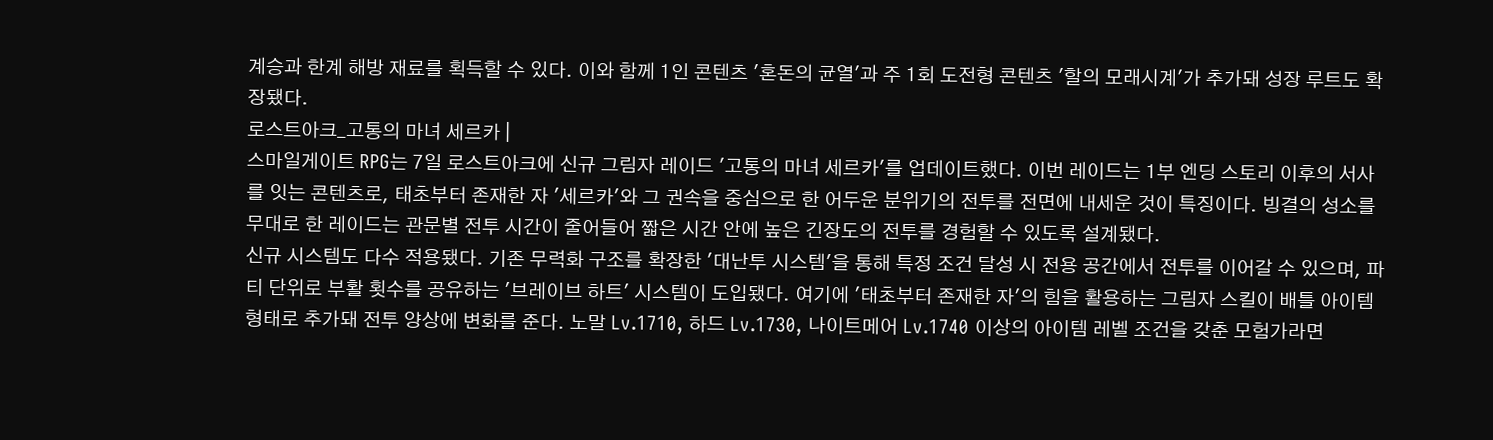계승과 한계 해방 재료를 획득할 수 있다. 이와 함께 1인 콘텐츠 '혼돈의 균열'과 주 1회 도전형 콘텐츠 '할의 모래시계'가 추가돼 성장 루트도 확장됐다.
로스트아크_고통의 마녀 세르카 |
스마일게이트 RPG는 7일 로스트아크에 신규 그림자 레이드 '고통의 마녀 세르카'를 업데이트했다. 이번 레이드는 1부 엔딩 스토리 이후의 서사를 잇는 콘텐츠로, 태초부터 존재한 자 '세르카'와 그 권속을 중심으로 한 어두운 분위기의 전투를 전면에 내세운 것이 특징이다. 빙결의 성소를 무대로 한 레이드는 관문별 전투 시간이 줄어들어 짧은 시간 안에 높은 긴장도의 전투를 경험할 수 있도록 설계됐다.
신규 시스템도 다수 적용됐다. 기존 무력화 구조를 확장한 '대난투 시스템'을 통해 특정 조건 달성 시 전용 공간에서 전투를 이어갈 수 있으며, 파티 단위로 부활 횟수를 공유하는 '브레이브 하트' 시스템이 도입됐다. 여기에 '태초부터 존재한 자'의 힘을 활용하는 그림자 스킬이 배틀 아이템 형태로 추가돼 전투 양상에 변화를 준다. 노말 Lv.1710, 하드 Lv.1730, 나이트메어 Lv.1740 이상의 아이템 레벨 조건을 갖춘 모험가라면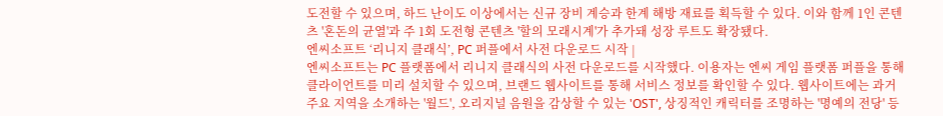도전할 수 있으며, 하드 난이도 이상에서는 신규 장비 계승과 한계 해방 재료를 획득할 수 있다. 이와 함께 1인 콘텐츠 '혼돈의 균열'과 주 1회 도전형 콘텐츠 '할의 모래시계'가 추가돼 성장 루트도 확장됐다.
엔씨소프트 ‘리니지 클래식’, PC 퍼플에서 사전 다운로드 시작 |
엔씨소프트는 PC 플랫폼에서 리니지 클래식의 사전 다운로드를 시작했다. 이용자는 엔씨 게임 플랫폼 퍼플을 통해 클라이언트를 미리 설치할 수 있으며, 브랜드 웹사이트를 통해 서비스 정보를 확인할 수 있다. 웹사이트에는 과거 주요 지역을 소개하는 '월드', 오리지널 음원을 감상할 수 있는 'OST', 상징적인 캐릭터를 조명하는 '명예의 전당' 등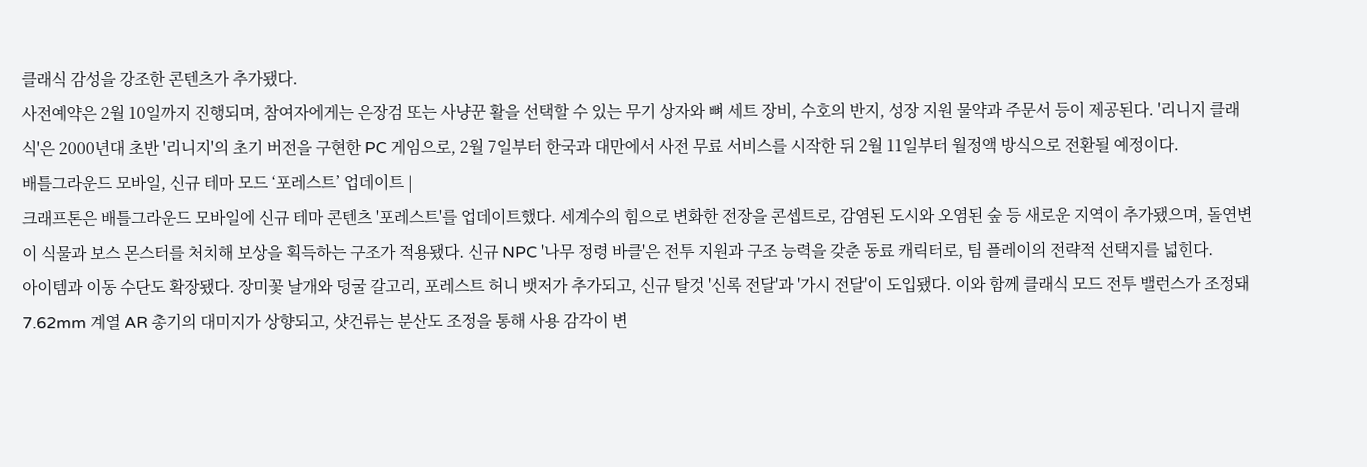클래식 감성을 강조한 콘텐츠가 추가됐다.
사전예약은 2월 10일까지 진행되며, 참여자에게는 은장검 또는 사냥꾼 활을 선택할 수 있는 무기 상자와 뼈 세트 장비, 수호의 반지, 성장 지원 물약과 주문서 등이 제공된다. '리니지 클래식'은 2000년대 초반 '리니지'의 초기 버전을 구현한 PC 게임으로, 2월 7일부터 한국과 대만에서 사전 무료 서비스를 시작한 뒤 2월 11일부터 월정액 방식으로 전환될 예정이다.
배틀그라운드 모바일, 신규 테마 모드 ‘포레스트’ 업데이트 |
크래프톤은 배틀그라운드 모바일에 신규 테마 콘텐츠 '포레스트'를 업데이트했다. 세계수의 힘으로 변화한 전장을 콘셉트로, 감염된 도시와 오염된 숲 등 새로운 지역이 추가됐으며, 돌연변이 식물과 보스 몬스터를 처치해 보상을 획득하는 구조가 적용됐다. 신규 NPC '나무 정령 바클'은 전투 지원과 구조 능력을 갖춘 동료 캐릭터로, 팀 플레이의 전략적 선택지를 넓힌다.
아이템과 이동 수단도 확장됐다. 장미꽃 날개와 덩굴 갈고리, 포레스트 허니 뱃저가 추가되고, 신규 탈것 '신록 전달'과 '가시 전달'이 도입됐다. 이와 함께 클래식 모드 전투 밸런스가 조정돼 7.62mm 계열 AR 총기의 대미지가 상향되고, 샷건류는 분산도 조정을 통해 사용 감각이 변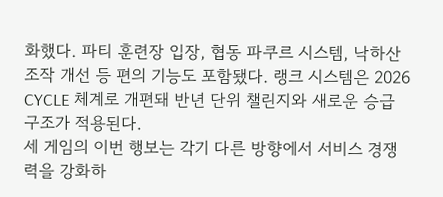화했다. 파티 훈련장 입장, 협동 파쿠르 시스템, 낙하산 조작 개선 등 편의 기능도 포함됐다. 랭크 시스템은 2026 CYCLE 체계로 개편돼 반년 단위 챌린지와 새로운 승급 구조가 적용된다.
세 게임의 이번 행보는 각기 다른 방향에서 서비스 경쟁력을 강화하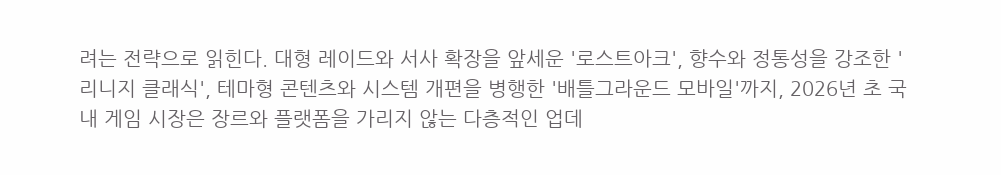려는 전략으로 읽힌다. 대형 레이드와 서사 확장을 앞세운 '로스트아크', 향수와 정통성을 강조한 '리니지 클래식', 테마형 콘텐츠와 시스템 개편을 병행한 '배틀그라운드 모바일'까지, 2026년 초 국내 게임 시장은 장르와 플랫폼을 가리지 않는 다층적인 업데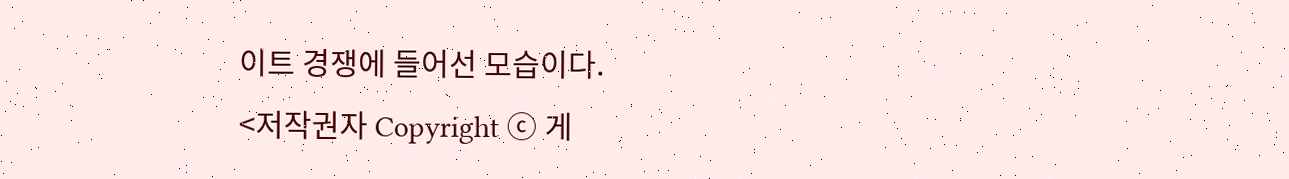이트 경쟁에 들어선 모습이다.
<저작권자 Copyright ⓒ 게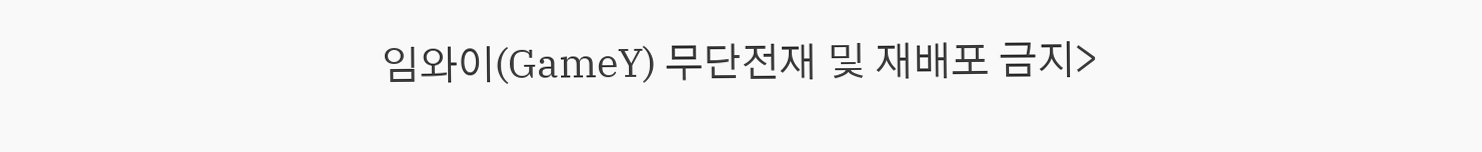임와이(GameY) 무단전재 및 재배포 금지>